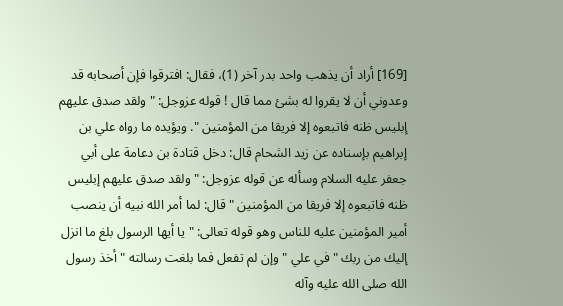[169] أراد أن يذهب واحد بدر آخر (1)، فقال: افترقوا فإن أصحابه قد وعدوني أن لا يقروا له بشئ مما قال ! قوله عزوجل: " ولقد صدق عليهم إبليس ظنه فاتبعوه إلا فريقا من المؤمنين ". ويؤيده ما رواه علي بن إبراهيم بإسناده عن زيد الشحام قال: دخل قتادة بن دعامة على أبي جعفر عليه السلام وسأله عن قوله عزوجل: " ولقد صدق عليهم إبليس ظنه فاتبعوه إلا فريقا من المؤمنين " قال: لما أمر الله نبيه أن ينصب أمير المؤمنين عليه للناس وهو قوله تعالى: " يا أيها الرسول بلغ ما انزل إليك من ربك " في علي " وإن لم تفعل فما بلغت رسالته " أخذ رسول الله صلى الله عليه وآله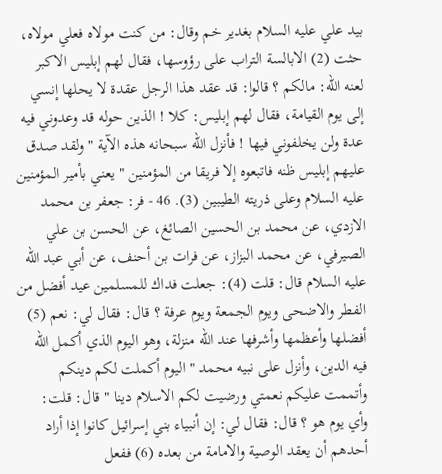بيد علي عليه السلام بغدير خم وقال: من كنت مولاه فعلي مولاه، حثت (2) الابالسة التراب على رؤوسها، فقال لهم إبليس الاكبر لعنه الله: مالكم ؟ قالوا: قد عقد هذا الرجل عقدة لا يحلها إنسي إلى يوم القيامة، فقال لهم إبليس: كلا ! الذين حوله قد وعدوني فيه عدة ولن يخلفوني فيها ! فأنزل الله سبحانه هذه الآية " ولقد صدق عليهم إبليس ظنه فاتبعوه إلا فريقا من المؤمنين " يعني بأمير المؤمنين عليه السلام وعلى ذريته الطيبين (3). 46 - فر: جعفر بن محمد الازدي، عن محمد بن الحسين الصائغ، عن الحسن بن علي الصيرفي، عن محمد البزاز، عن فرات بن أحنف، عن أبي عبد الله عليه السلام قال: قلت (4): جعلت فداك للمسلمين عيد أفضل من الفطر والاضحى ويوم الجمعة ويوم عرفة ؟ قال: فقال لي: نعم (5) أفضلها وأعظمها وأشرفها عند الله منزلة، وهو اليوم الذي أكمل الله فيه الدين، وأنزل على نبيه محمد " اليوم أكملت لكم دينكم وأتممت عليكم نعمتي ورضيت لكم الاسلام دينا " قال: قلت: وأي يوم هو ؟ قال: فقال لي: إن أنبياء بني إسرائيل كانوا إذا أراد أحدهم أن يعقد الوصية والامامة من بعده (6) ففعل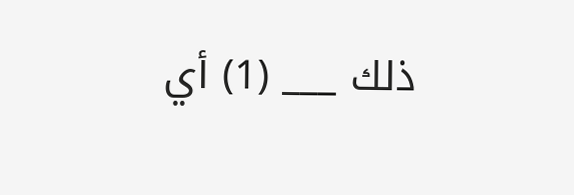ذلك ___ (1) أي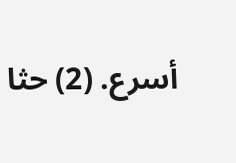أسرع. (2) حثا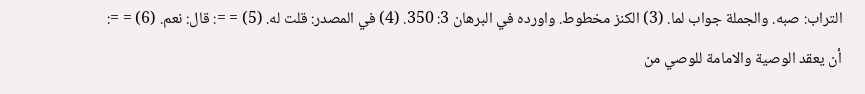التراب: صبه. والجملة جواب لما. (3) الكنز مخطوط. واورده في البرهان 3: 350. (4) في المصدر: قلت له. (5) = =: قال: نعم. (6) = =: أن يعقد الوصية والامامة للوصي من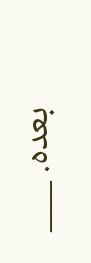بعده. ___